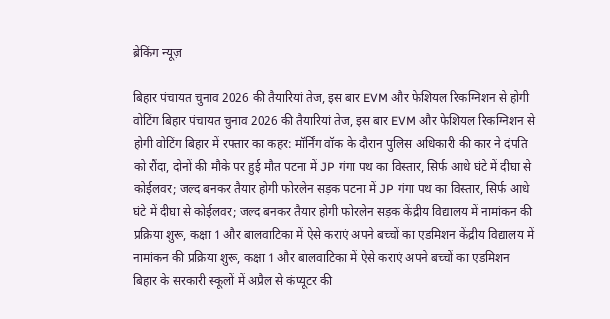ब्रेकिंग न्यूज़

बिहार पंचायत चुनाव 2026 की तैयारियां तेज, इस बार EVM और फेशियल रिकग्निशन से होगी वोटिंग बिहार पंचायत चुनाव 2026 की तैयारियां तेज, इस बार EVM और फेशियल रिकग्निशन से होगी वोटिंग बिहार में रफ्तार का कहर: मॉर्निंग वॉक के दौरान पुलिस अधिकारी की कार ने दंपति को रौंदा, दोनों की मौके पर हुई मौत पटना में JP गंगा पथ का विस्तार, सिर्फ आधे घंटे में दीघा से कोईलवर; जल्द बनकर तैयार होगी फोरलेन सड़क पटना में JP गंगा पथ का विस्तार, सिर्फ आधे घंटे में दीघा से कोईलवर; जल्द बनकर तैयार होगी फोरलेन सड़क केंद्रीय विद्यालय में नामांकन की प्रक्रिया शुरू, कक्षा 1 और बालवाटिका में ऐसे कराएं अपने बच्चों का एडमिशन केंद्रीय विद्यालय में नामांकन की प्रक्रिया शुरू, कक्षा 1 और बालवाटिका में ऐसे कराएं अपने बच्चों का एडमिशन बिहार के सरकारी स्कूलों में अप्रैल से कंप्यूटर की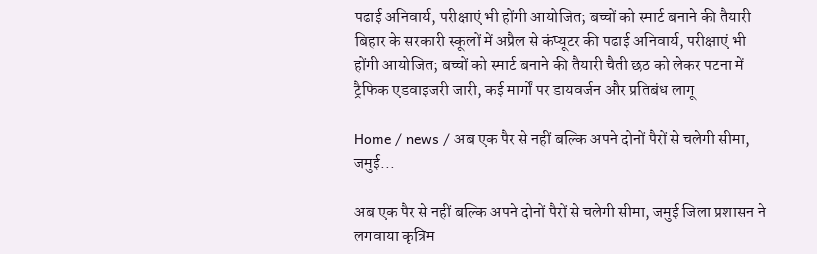पढाई अनिवार्य, परीक्षाएं भी होंगी आयोजित; बच्चों को स्मार्ट बनाने की तैयारी बिहार के सरकारी स्कूलों में अप्रैल से कंप्यूटर की पढाई अनिवार्य, परीक्षाएं भी होंगी आयोजित; बच्चों को स्मार्ट बनाने की तैयारी चैती छठ को लेकर पटना में ट्रैफिक एडवाइजरी जारी, कई मार्गों पर डायवर्जन और प्रतिबंध लागू

Home / news / अब एक पैर से नहीं बल्कि अपने दोनों पैरों से चलेगी सीमा, जमुई...

अब एक पैर से नहीं बल्कि अपने दोनों पैरों से चलेगी सीमा, जमुई जिला प्रशासन ने लगवाया कृत्रिम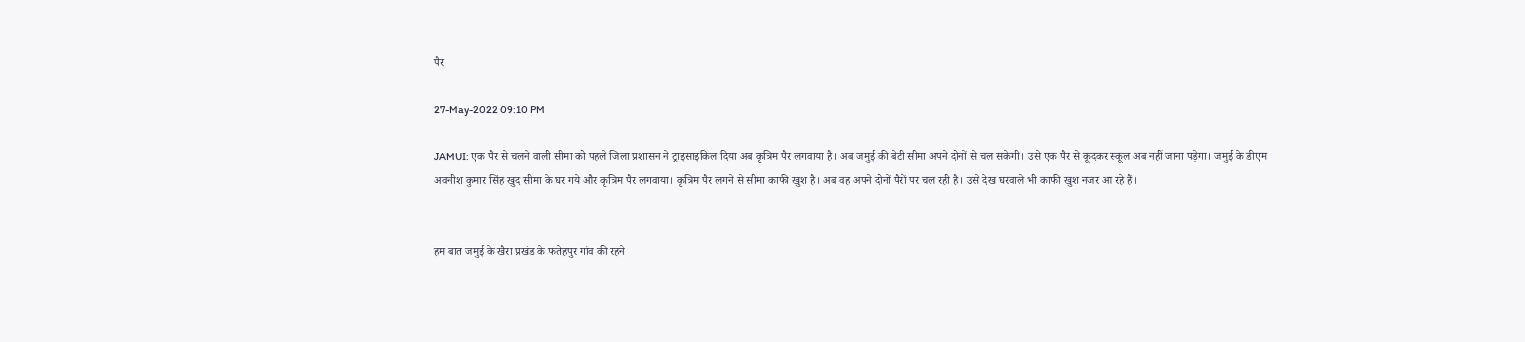पैर

27-May-2022 09:10 PM

JAMUI: एक पैर से चलने वाली सीमा को पहले जिला प्रशासन ने ट्राइसाइकिल दिया अब कृत्रिम पैर लगवाया है। अब जमुई की बेटी सीमा अपने दोनों से चल सकेगी। उसे एक पैर से कूदकर स्कूल अब नहीं जाना पड़ेगा। जमुई के डीएम अवनीश कुमार सिंह खुद सीमा के घर गये और कृत्रिम पैर लगवाया। कृत्रिम पैर लगने से सीमा काफी खुश है। अब वह अपने दोनों पैरों पर चल रही है। उसे देख घरवाले भी काफी खुश नजर आ रहे हैं।


हम बात जमुई के खैरा प्रखंड के फतेहपुर गांव की रहने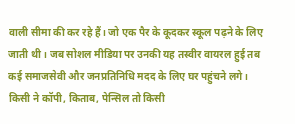वाली सीमा की कर रहे हैं। जो एक पैर के कूदकर स्कूल पढ़ने के लिए जाती थी। जब सोशल मीडिया पर उनकी यह तस्वीर वायरल हुई तब कई समाजसेवी और जनप्रतिनिधि मदद के लिए घर पहुंचने लगे। किसी ने कॉपी, किताब, पेन्सिल तो किसी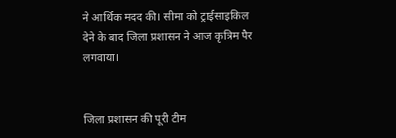ने आर्थिक मदद की। सीमा को ट्राईसाइकिल देने के बाद जिला प्रशासन ने आज कृत्रिम पैर लगवाया।


जिला प्रशासन की पूरी टीम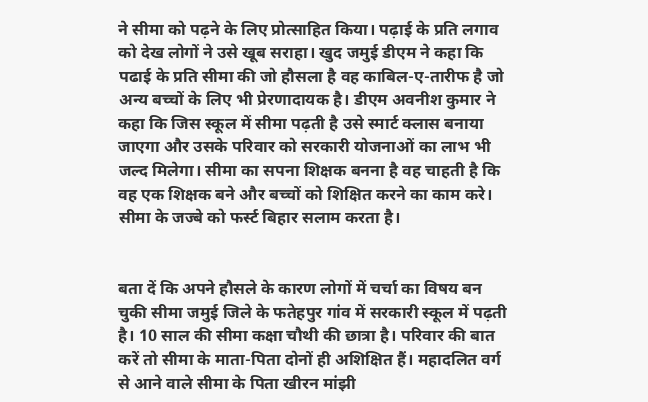ने सीमा को पढ़ने के लिए प्रोत्साहित किया। पढ़ाई के प्रति लगाव को देख लोगों ने उसे खूब सराहा। खुद जमुई डीएम ने कहा कि पढाई के प्रति सीमा की जो हौसला है वह काबिल-ए-तारीफ है जो अन्य बच्चों के लिए भी प्रेरणादायक है। डीएम अवनीश कुमार ने कहा कि जिस स्कूल में सीमा पढ़ती है उसे स्मार्ट क्लास बनाया जाएगा और उसके परिवार को सरकारी योजनाओं का लाभ भी जल्द मिलेगा। सीमा का सपना शिक्षक बनना है वह चाहती है कि वह एक शिक्षक बने और बच्चों को शिक्षित करने का काम करे। सीमा के जज्बे को फर्स्ट बिहार सलाम करता है।


बता दें कि अपने हौसले के कारण लोगों में चर्चा का विषय बन चुकी सीमा जमुई जिले के फतेहपुर गांव में सरकारी स्कूल में पढ़ती है। 10 साल की सीमा कक्षा चौथी की छात्रा है। परिवार की बात करें तो सीमा के माता-पिता दोनों ही अशिक्षित हैं। महादलित वर्ग से आने वाले सीमा के पिता खीरन मांझी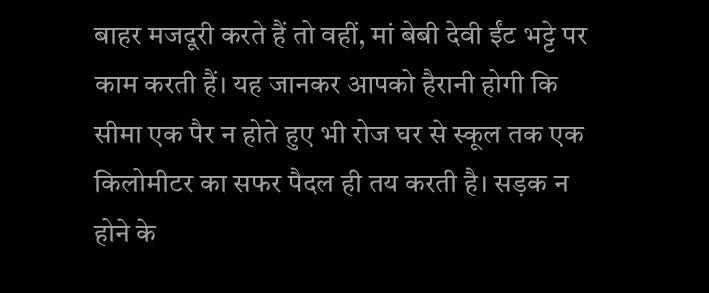बाहर मजदूरी करते हैं तो वहीं, मां बेबी देवी ईंट भट्टे पर काम करती हैं। यह जानकर आपको हैरानी होगी कि सीमा एक पैर न होते हुए भी रोज घर से स्कूल तक एक किलोमीटर का सफर पैदल ही तय करती है। सड़क न होने के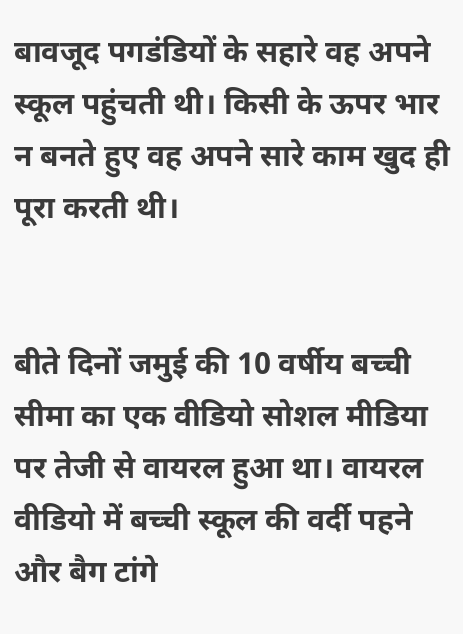बावजूद पगडंडियों के सहारे वह अपने स्कूल पहुंचती थी। किसी के ऊपर भार न बनते हुए वह अपने सारे काम खुद ही पूरा करती थी।


बीते दिनों जमुई की 10 वर्षीय बच्ची सीमा का एक वीडियो सोशल मीडिया पर तेजी से वायरल हुआ था। वायरल वीडियो में बच्ची स्कूल की वर्दी पहने और बैग टांगे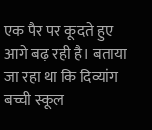एक पैर पर कूदते हुए आगे बढ़ रही है। बताया जा रहा था कि दिव्यांग बच्ची स्कूल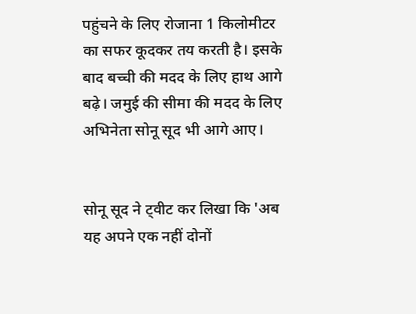पहुंचने के लिए रोजाना 1 किलोमीटर का सफर कूदकर तय करती है। इसके बाद बच्ची की मदद के लिए हाथ आगे बढ़े। जमुई की सीमा की मदद के लिए अभिनेता सोनू सूद भी आगे आए।


सोनू सूद ने ट्वीट कर लिखा कि 'अब यह अपने एक नहीं दोनों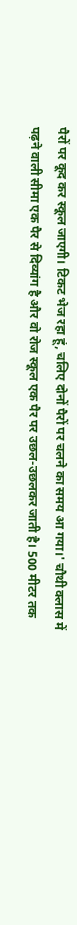पैरों पर कूद कर स्कूल जाएगी। टिकट भेज रहा हूं, चलिए दोनों पैरों पर चलने का समय आ गया।' चौथी क्लास में पढ़ने वाली सीमा एक पैर से दिव्यांग है और वो रोज स्‍कूल एक पैर पर उछल-उछलकर जाती है। 500 मीटर तक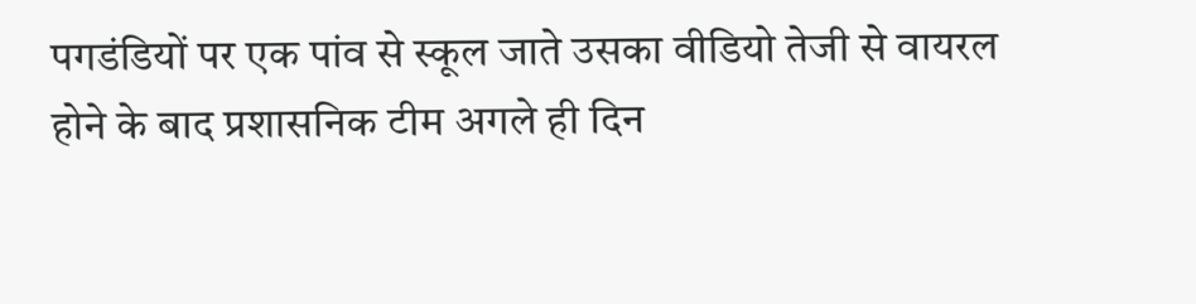पगडंडियों पर एक पांव से स्कूल जाते उसका वीडियो तेजी से वायरल होने के बाद प्रशासनिक टीम अगले ही दिन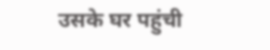उसके घर पहुंची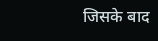जिसके बाद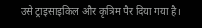उसे ट्राइसाइकिल और कृत्रिम पैर दिया गया है।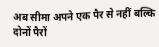अब सीमा अपने एक पैर से नहीं बल्कि दोनों पैरों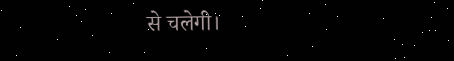से चलेगी।